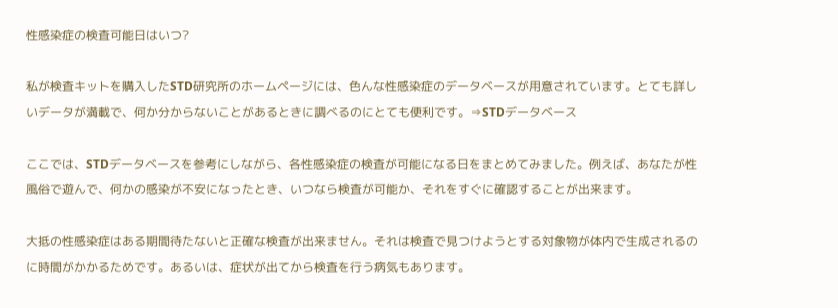性感染症の検査可能日はいつ?

私が検査キットを購入したSTD研究所のホームページには、色んな性感染症のデータベースが用意されています。とても詳しいデータが満載で、何か分からないことがあるときに調べるのにとても便利です。⇒STDデータベース

ここでは、STDデータベースを参考にしながら、各性感染症の検査が可能になる日をまとめてみました。例えば、あなたが性風俗で遊んで、何かの感染が不安になったとき、いつなら検査が可能か、それをすぐに確認することが出来ます。

大抵の性感染症はある期間待たないと正確な検査が出来ません。それは検査で見つけようとする対象物が体内で生成されるのに時間がかかるためです。あるいは、症状が出てから検査を行う病気もあります。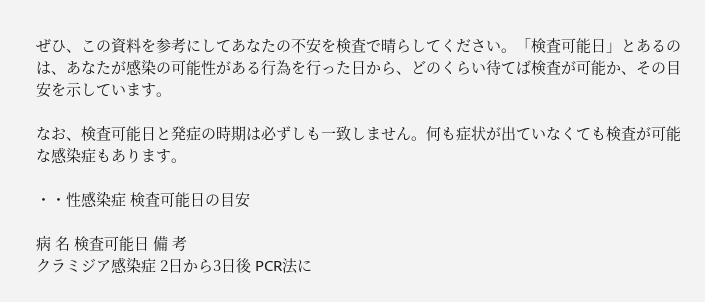ぜひ、この資料を参考にしてあなたの不安を検査で晴らしてください。「検査可能日」とあるのは、あなたが感染の可能性がある行為を行った日から、どのくらい待てば検査が可能か、その目安を示しています。

なお、検査可能日と発症の時期は必ずしも一致しません。何も症状が出ていなくても検査が可能な感染症もあります。

・・性感染症 検査可能日の目安

病 名 検査可能日 備 考
クラミジア感染症 2日から3日後 PCR法に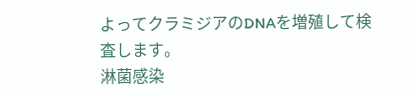よってクラミジアのDNAを増殖して検査します。
淋菌感染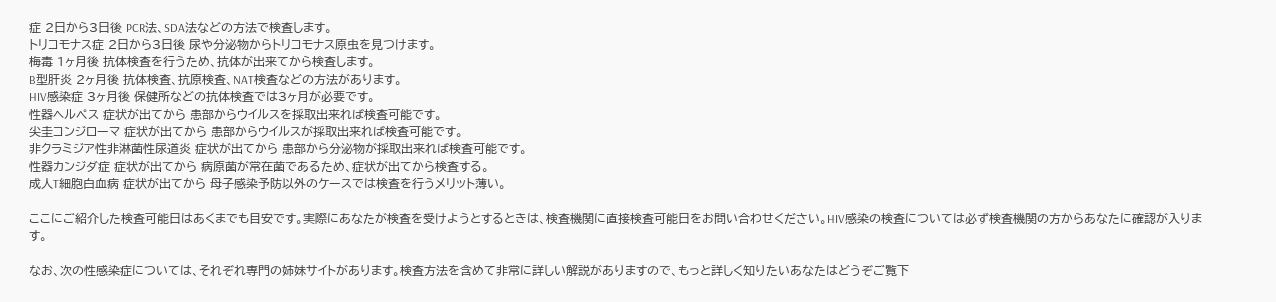症 2日から3日後 PCR法、SDA法などの方法で検査します。
トリコモナス症 2日から3日後 尿や分泌物からトリコモナス原虫を見つけます。
梅毒 1ヶ月後 抗体検査を行うため、抗体が出来てから検査します。
B型肝炎 2ヶ月後 抗体検査、抗原検査、NAT検査などの方法があります。
HIV感染症 3ヶ月後 保健所などの抗体検査では3ヶ月が必要です。
性器ヘルペス 症状が出てから 患部からウイルスを採取出来れば検査可能です。
尖圭コンジローマ 症状が出てから 患部からウイルスが採取出来れば検査可能です。
非クラミジア性非淋菌性尿道炎 症状が出てから 患部から分泌物が採取出来れば検査可能です。
性器カンジダ症 症状が出てから 病原菌が常在菌であるため、症状が出てから検査する。
成人T細胞白血病 症状が出てから 母子感染予防以外のケースでは検査を行うメリット薄い。

ここにご紹介した検査可能日はあくまでも目安です。実際にあなたが検査を受けようとするときは、検査機関に直接検査可能日をお問い合わせください。HIV感染の検査については必ず検査機関の方からあなたに確認が入ります。

なお、次の性感染症については、それぞれ専門の姉妹サイトがあります。検査方法を含めて非常に詳しい解説がありますので、もっと詳しく知りたいあなたはどうぞご覧下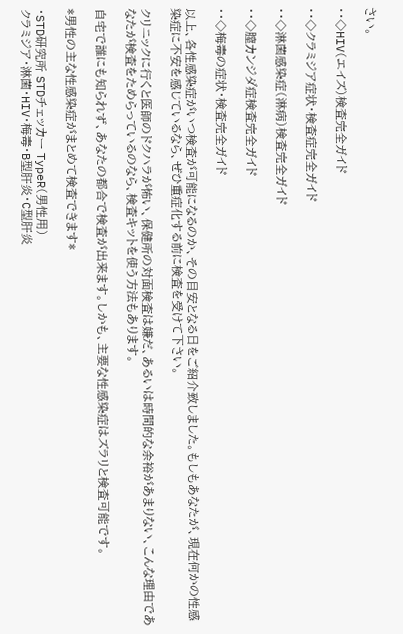さい。

・・◇HIV(エイズ)検査完全ガイド

・・◇クラミジア症状・検査症完全ガイド

・・◇淋菌感染症(淋病)検査完全ガイド

・・◇膣カンジダ症検査完全ガイド

・・◇梅毒の症状・検査完全ガイド

以上、各性感染症がいつ検査が可能になるのか、その目安となる日をご紹介致しました。もしもあなたが、現在何かの性感染症に不安を感じているなら、ぜひ重症化する前に検査を受けて下さい。

クリニックに行くと医師のドクハラが怖い、保健所の対面検査は嫌だ、あるいは時間的な余裕があまりない、こんな理由であなたが検査をためらっているのなら、検査キットを使う方法もあります。

自宅で誰にも知られず、あなたの都合で検査が出来ます。しかも、主要な性感染症はズラリと検査可能です。

*男性の主な性感染症がまとめて検査できます*

・STD研究所 STDチェッカー TypeR(男性用)
クラミジア・淋菌・HIV・梅毒・B型肝炎・C型肝炎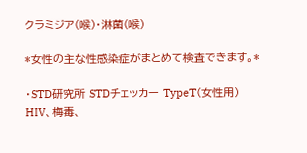クラミジア(喉)・淋菌(喉)

*女性の主な性感染症がまとめて検査できます。*

・STD研究所 STDチェッカー TypeT(女性用)
HIV、梅毒、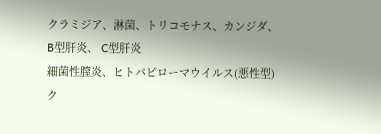クラミジア、淋菌、トリコモナス、カンジダ、B型肝炎、 C型肝炎
細菌性膣炎、ヒトパピローマウイルス(悪性型)
ク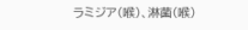ラミジア(喉)、淋菌(喉)